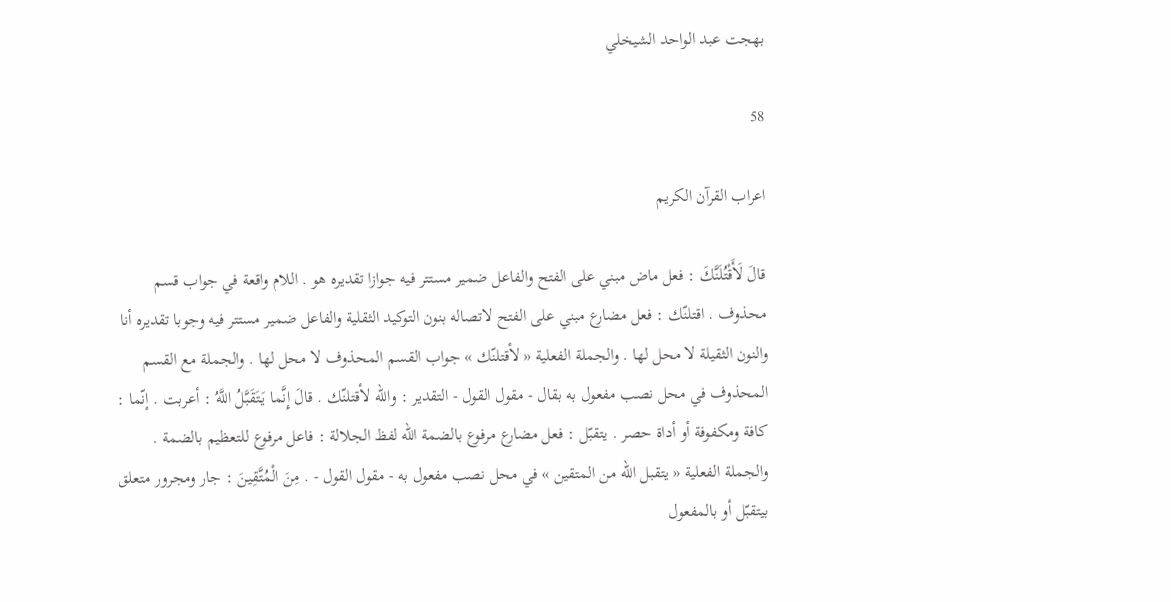بهجت عبد الواحد الشيخلي

58

اعراب القرآن الكريم

قالَ لَأَقْتُلَنَّكَ : فعل ماض مبني على الفتح والفاعل ضمير مستتر فيه جوازا تقديره هو . اللام واقعة في جواب قسم محذوف . اقتلنّك : فعل مضارع مبني على الفتح لاتصاله بنون التوكيد الثقلية والفاعل ضمير مستتر فيه وجوبا تقديره أنا والنون الثقيلة لا محل لها . والجملة الفعلية « لأقتلنّك » جواب القسم المحذوف لا محل لها . والجملة مع القسم المحذوف في محل نصب مفعول به بقال - مقول القول - التقدير : واللّه لأقتلنّك . قالَ إِنَّما يَتَقَبَّلُ اللَّهُ : أعربت . إنّما : كافة ومكفوفة أو أداة حصر . يتقبّل : فعل مضارع مرفوع بالضمة اللّه لفظ الجلالة : فاعل مرفوع للتعظيم بالضمة . والجملة الفعلية « يتقبل اللّه من المتقين » في محل نصب مفعول به - مقول القول - . مِنَ الْمُتَّقِينَ : جار ومجرور متعلق بيتقبّل أو بالمفعول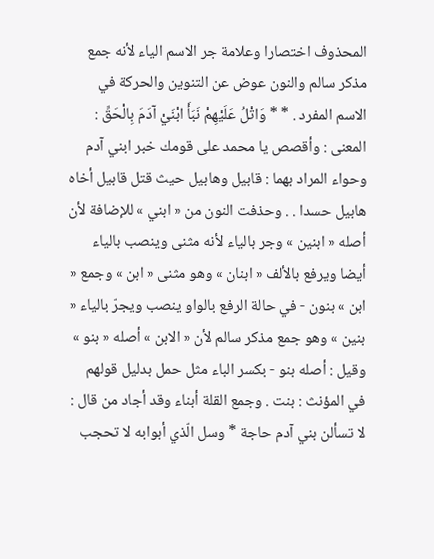المحذوف اختصارا وعلامة جر الاسم الياء لأنه جمع مذكر سالم والنون عوض عن التنوين والحركة في الاسم المفرد . * * وَاتْلُ عَلَيْهِمْ نَبَأَ ابْنَيْ آدَمَ بِالْحَقِّ : المعنى : وأقصص يا محمد على قومك خبر ابني آدم وحواء المراد بهما : قابيل وهابيل حيث قتل قابيل أخاه هابيل حسدا . . وحذفت النون من « ابني » للإضافة لأن أصله « ابنين » وجر بالياء لأنه مثنى وينصب بالياء أيضا ويرفع بالألف « ابنان » وهو مثنى « ابن » وجمع « ابن » بنون - في حالة الرفع بالواو ينصب ويجرّ بالياء « بنين » وهو جمع مذكر سالم لأن « الابن » أصله « بنو » وقيل : أصله بنو - بكسر الباء مثل حمل بدليل قولهم في المؤنث : بنت . وجمع القلة أبناء وقد أجاد من قال : لا تسألن بني آدم حاجة * وسل الّذي أبوابه لا تحجب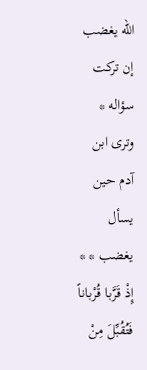اللّه يغضب إن تركت سؤاله * وترى ابن آدم حين يسأل يغضب * * إِذْ قَرَّبا قُرْباناً فَتُقُبِّلَ مِنْ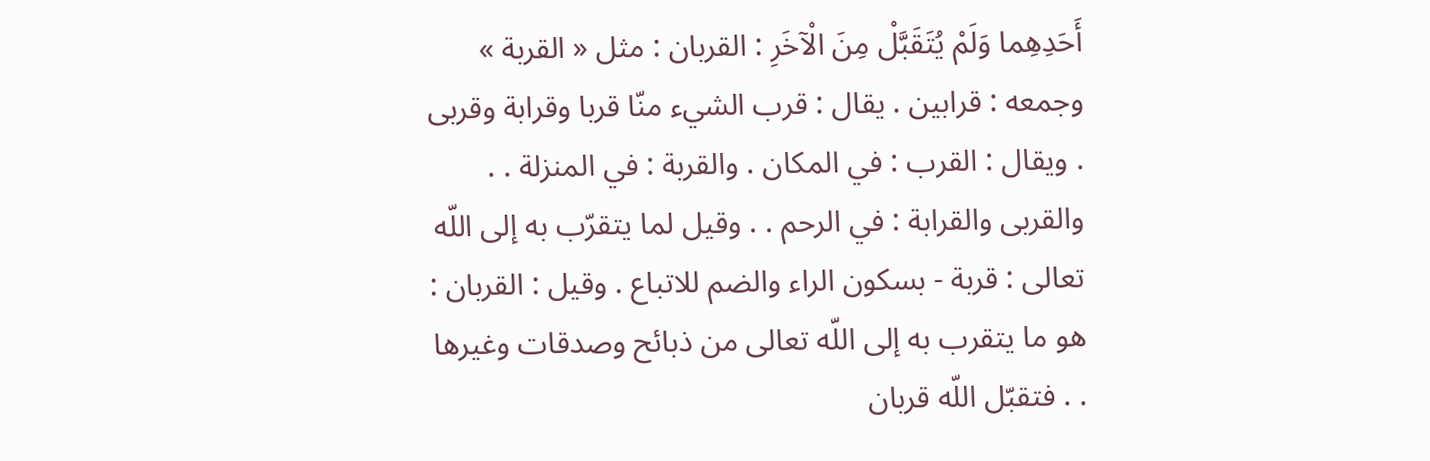أَحَدِهِما وَلَمْ يُتَقَبَّلْ مِنَ الْآخَرِ : القربان : مثل « القربة » وجمعه : قرابين . يقال : قرب الشيء منّا قربا وقرابة وقربى . ويقال : القرب : في المكان . والقربة : في المنزلة . . والقربى والقرابة : في الرحم . . وقيل لما يتقرّب به إلى اللّه تعالى : قربة - بسكون الراء والضم للاتباع . وقيل : القربان : هو ما يتقرب به إلى اللّه تعالى من ذبائح وصدقات وغيرها . . فتقبّل اللّه قربان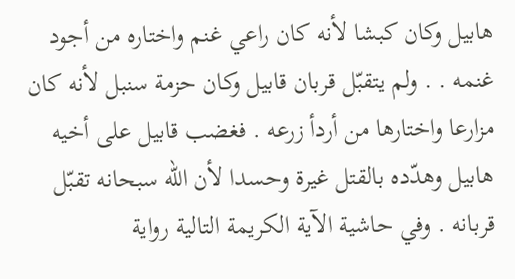هابيل وكان كبشا لأنه كان راعي غنم واختاره من أجود غنمه . . ولم يتقبّل قربان قابيل وكان حزمة سنبل لأنه كان مزارعا واختارها من أردأ زرعه . فغضب قابيل على أخيه هابيل وهدّده بالقتل غيرة وحسدا لأن اللّه سبحانه تقبّل قربانه . وفي حاشية الآية الكريمة التالية رواية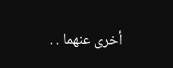أخرى عنهما . .